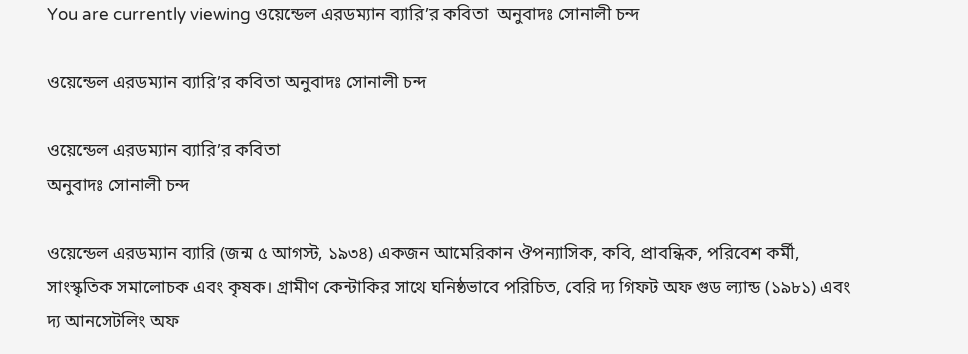You are currently viewing ওয়েন্ডেল এরডম্যান ব্যারি’র কবিতা  অনুবাদঃ সোনালী চন্দ

ওয়েন্ডেল এরডম্যান ব্যারি’র কবিতা অনুবাদঃ সোনালী চন্দ

ওয়েন্ডেল এরডম্যান ব্যারি’র কবিতা
অনুবাদঃ সোনালী চন্দ

ওয়েন্ডেল এরডম্যান ব্যারি (জন্ম ৫ আগস্ট, ১৯৩৪) একজন আমেরিকান ঔপন্যাসিক, কবি, প্রাবন্ধিক, পরিবেশ কর্মী, সাংস্কৃতিক সমালোচক এবং কৃষক। গ্রামীণ কেন্টাকির সাথে ঘনিষ্ঠভাবে পরিচিত, বেরি দ্য গিফট অফ গুড ল্যান্ড (১৯৮১) এবং দ্য আনসেটলিং অফ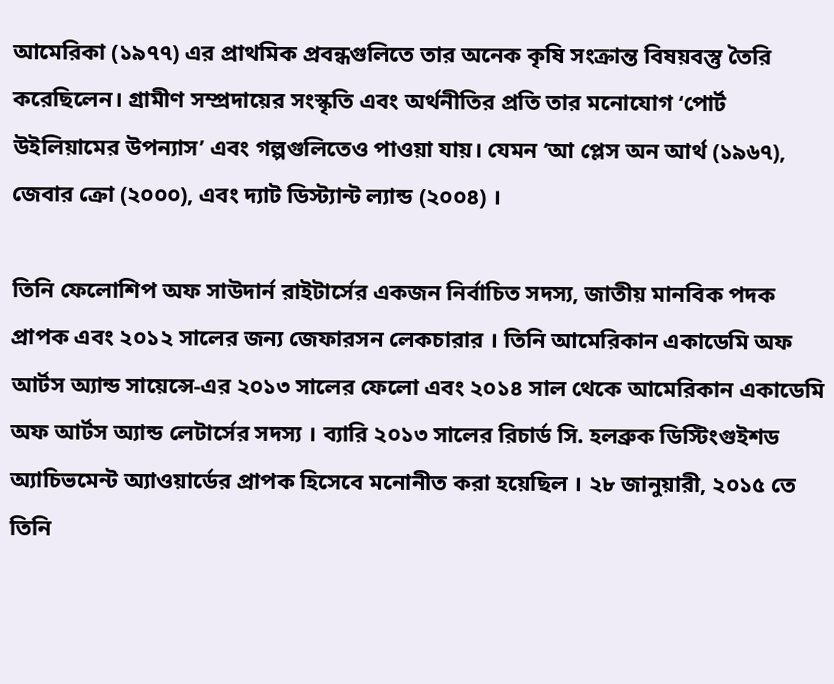আমেরিকা (১৯৭৭) এর প্রাথমিক প্রবন্ধগুলিতে তার অনেক কৃষি সংক্রান্ত বিষয়বস্তু তৈরি করেছিলেন। গ্রামীণ সম্প্রদায়ের সংস্কৃতি এবং অর্থনীতির প্রতি তার মনোযোগ ‘পোর্ট উইলিয়ামের উপন্যাস’ এবং গল্পগুলিতেও পাওয়া যায়। যেমন ‘আ প্লেস অন আর্থ (১৯৬৭), জেবার ক্রো (২০০০), এবং দ্যাট ডিস্ট্যান্ট ল্যান্ড (২০০৪) ।

তিনি ফেলোশিপ অফ সাউদার্ন রাইটার্সের একজন নির্বাচিত সদস্য, জাতীয় মানবিক পদক প্রাপক এবং ২০১২ সালের জন্য জেফারসন লেকচারার । তিনি আমেরিকান একাডেমি অফ আর্টস অ্যান্ড সায়েন্সে-এর ২০১৩ সালের ফেলো এবং ২০১৪ সাল থেকে আমেরিকান একাডেমি অফ আর্টস অ্যান্ড লেটার্সের সদস্য । ব্যারি ২০১৩ সালের রিচার্ড সি. হলব্রুক ডিস্টিংগুইশড অ্যাচিভমেন্ট অ্যাওয়ার্ডের প্রাপক হিসেবে মনোনীত করা হয়েছিল । ২৮ জানুয়ারী, ২০১৫ তে তিনি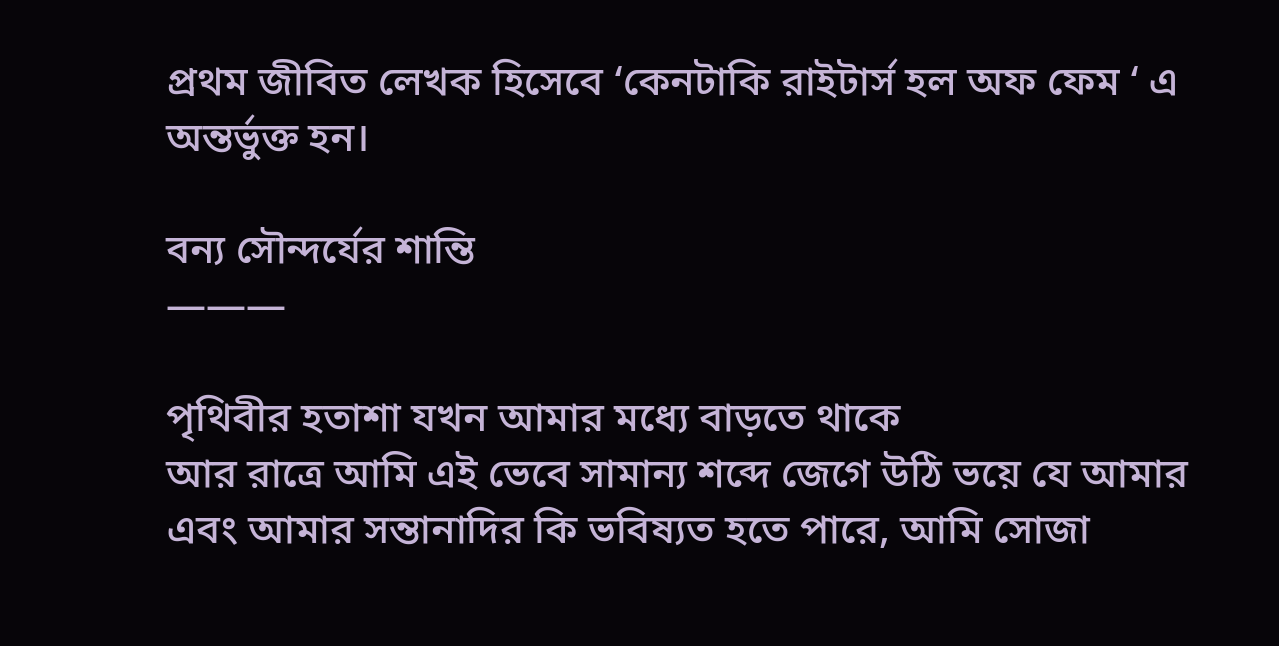প্রথম জীবিত লেখক হিসেবে ‘কেনটাকি রাইটার্স হল অফ ফেম ‘ এ অন্তর্ভুক্ত হন।

বন্য সৌন্দর্যের শান্তি
———

পৃথিবীর হতাশা যখন আমার মধ্যে বাড়তে থাকে
আর রাত্রে আমি এই ভেবে সামান্য শব্দে জেগে উঠি ভয়ে যে আমার এবং আমার সন্তানাদির কি ভবিষ্যত হতে পারে, আমি সোজা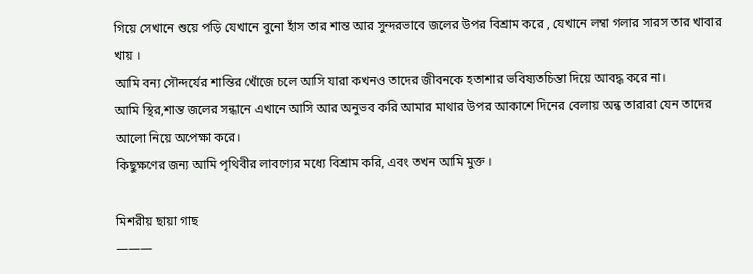গিয়ে সেখানে শুয়ে পড়ি যেখানে বুনো হাঁস তার শান্ত আর সুন্দরভাবে জলের উপর বিশ্রাম করে , যেখানে লম্বা গলার সারস তার খাবার খায় ।
আমি বন্য সৌন্দর্যের শান্তির খোঁজে চলে আসি যারা কখনও তাদের জীবনকে হতাশার ভবিষ্যতচিন্তা দিয়ে আবদ্ধ করে না।
আমি স্থির,শান্ত জলের সন্ধানে এখানে আসি আর অনুভব করি আমার মাথার উপর আকাশে দিনের বেলায় অন্ধ তারারা যেন তাদের আলো নিয়ে অপেক্ষা করে।
কিছুক্ষণের জন্য আমি পৃথিবীর লাবণ্যের মধ্যে বিশ্রাম করি, এবং তখন আমি মুক্ত ।

মিশরীয় ছায়া গাছ
———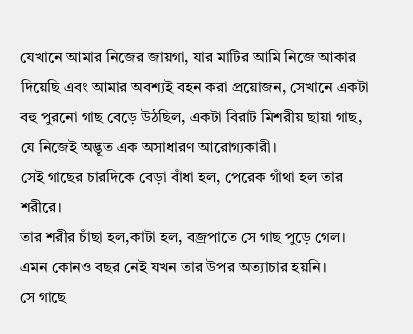যেখানে আমার নিজের জায়গা, যার মাটির আমি নিজে আকার দিয়েছি এবং আমার অবশ্যই বহন করা প্রয়োজন, সেখানে একটা বহু পুরনো গাছ বেড়ে উঠছিল, একটা বিরাট মিশরীয় ছায়া গাছ, যে নিজেই অদ্ভূত এক অসাধারণ আরোগ্যকারী।
সেই গাছের চারদিকে বেড়া বাঁধা হল, পেরেক গাঁথা হল তার শরীরে।
তার শরীর চাঁছা হল,কাটা হল, বজ্রপাতে সে গাছ পুড়ে গেল। এমন কোনও বছর নেই যখন তার উপর অত্যাচার হয়নি।
সে গাছে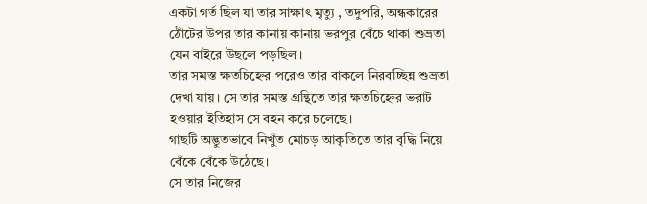একটা গর্ত ছিল যা তার সাক্ষাৎ মৃত্যু , তদুপরি, অন্ধকারের ঠোঁটের উপর তার কানায় কানায় ভরপুর বেঁচে থাকা শুভ্রতা যেন বাইরে উছলে পড়ছিল।
তার সমস্ত ক্ষতচিহ্নের পরেও তার বাকলে নিরবচ্ছিন্ন শুভ্রতা দেখা যায়। সে তার সমস্ত গ্রন্থিতে তার ক্ষতচিহ্নের ভরাট হওয়ার ইতিহাস সে বহন করে চলেছে।
গাছটি অদ্ভুতভাবে নিখুঁত মোচড় আকৃতিতে তার বৃদ্ধি নিয়ে বেঁকে বেঁকে উঠেছে।
সে তার নিজের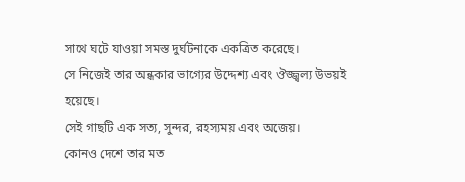সাথে ঘটে যাওয়া সমস্ত দুর্ঘটনাকে একত্রিত করেছে।
সে নিজেই তার অন্ধকার ভাগ্যের উদ্দেশ্য এবং ঔজ্জ্বল্য উভয়ই হয়েছে।
সেই গাছটি এক সত্য, সুন্দর, রহস্যময় এবং অজেয়।
কোনও দেশে তার মত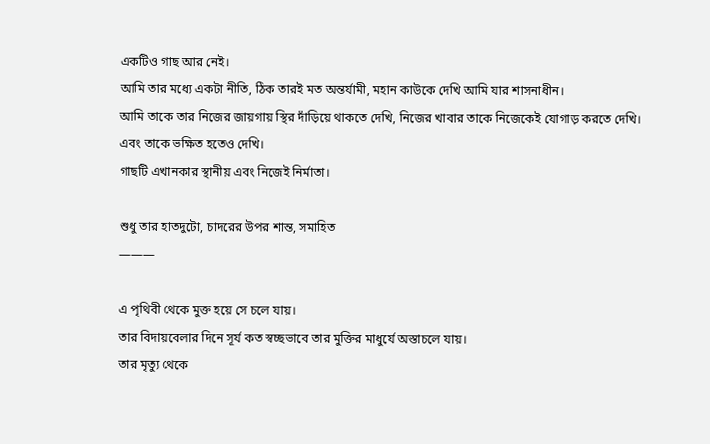একটিও গাছ আর নেই।
আমি তার মধ্যে একটা নীতি, ঠিক তারই মত অন্তর্যামী, মহান কাউকে দেখি আমি যার শাসনাধীন।
আমি তাকে তার নিজের জায়গায় স্থির দাঁড়িয়ে থাকতে দেখি, নিজের খাবার তাকে নিজেকেই যোগাড় করতে দেখি।
এবং তাকে ভক্ষিত হতেও দেখি।
গাছটি এখানকার স্থানীয় এবং নিজেই নির্মাতা।

শুধু তার হাতদুটো, চাদরের উপর শান্ত, সমাহিত
———

এ পৃথিবী থেকে মুক্ত হয়ে সে চলে যায়।
তার বিদায়বেলার দিনে সূর্য কত স্বচ্ছভাবে তার মুক্তির মাধুর্যে অস্তাচলে যায়।
তার মৃত্যু থেকে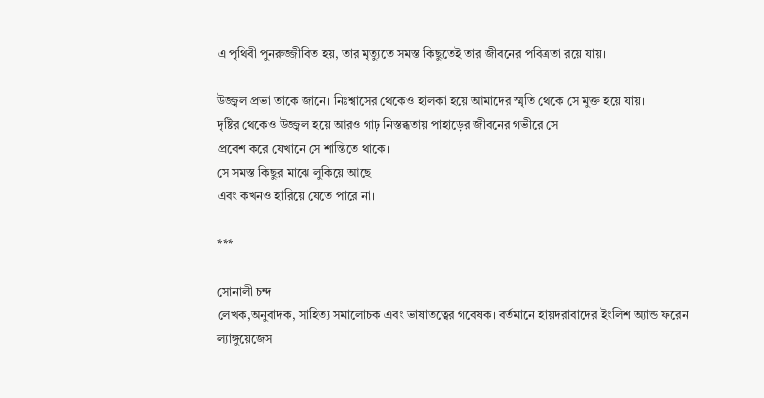এ পৃথিবী পুনরুজ্জীবিত হয়, তার মৃত্যুতে সমস্ত কিছুতেই তার জীবনের পবিত্রতা রয়ে যায়।

উজ্জ্বল প্রভা তাকে জানে। নিঃশ্বাসের থেকেও হালকা হয়ে আমাদের স্মৃতি থেকে সে মুক্ত হয়ে যায়।
দৃষ্টির থেকেও উজ্জ্বল হয়ে আরও গাঢ় নিস্তব্ধতায় পাহাড়ের জীবনের গভীরে সে
প্রবেশ করে যেখানে সে শান্তিতে থাকে।
সে সমস্ত কিছুর মাঝে লুকিয়ে আছে
এবং কখনও হারিয়ে যেতে পারে না।

***

সোনালী চন্দ
লেখক,অনুবাদক, সাহিত্য সমালোচক এবং ভাষাতত্বের গবেষক। বর্তমানে হায়দরাবাদের ইংলিশ অ্যান্ড ফরেন ল্যাঙ্গুয়েজেস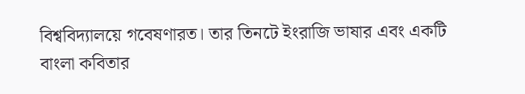বিশ্ববিদ্যালয়ে গবেষণারত। তার তিনটে ইংরাজি ভাষার এবং একটি বাংলা কবিতার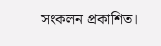সংকলন প্রকাশিত।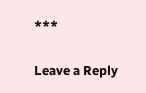***

Leave a Reply